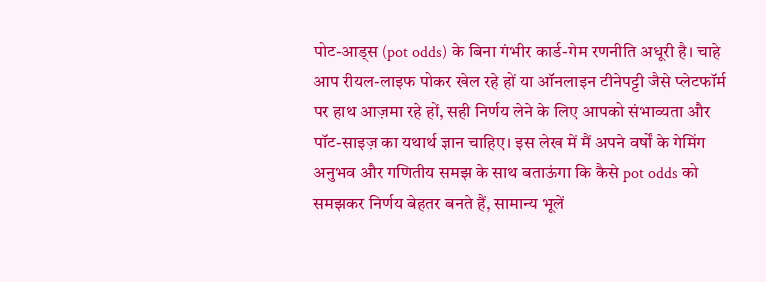पोट-आड्स (pot odds) के बिना गंभीर कार्ड-गेम रणनीति अधूरी है। चाहे आप रीयल-लाइफ पोकर खेल रहे हों या ऑनलाइन टीनेपट्टी जैसे प्लेटफॉर्म पर हाथ आज़मा रहे हों, सही निर्णय लेने के लिए आपको संभाव्यता और पॉट-साइज़ का यथार्थ ज्ञान चाहिए। इस लेख में मैं अपने वर्षों के गेमिंग अनुभव और गणितीय समझ के साथ बताऊंगा कि कैसे pot odds को समझकर निर्णय बेहतर बनते हैं, सामान्य भूलें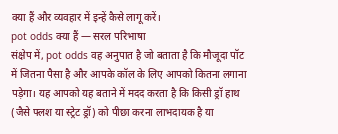क्या हैं और व्यवहार में इन्हें कैसे लागू करें।
pot odds क्या हैं — सरल परिभाषा
संक्षेप में, pot odds वह अनुपात है जो बताता है कि मौजूदा पॉट में जितना पैसा है और आपके कॉल के लिए आपको कितना लगाना पड़ेगा। यह आपको यह बताने में मदद करता है कि किसी ड्रॉ हाथ (जैसे फ्लश या स्ट्रेट ड्रॉ) को पीछा करना लाभदायक है या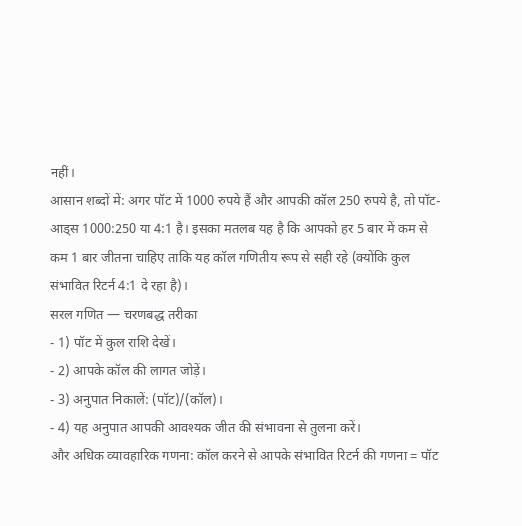नहीं।
आसान शब्दों में: अगर पॉट में 1000 रुपये हैं और आपकी कॉल 250 रुपये है, तो पॉट-आड्स 1000:250 या 4:1 है। इसका मतलब यह है कि आपको हर 5 बार में कम से कम 1 बार जीतना चाहिए ताकि यह कॉल गणितीय रूप से सही रहे (क्योंकि कुल संभावित रिटर्न 4:1 दे रहा है)।
सरल गणित — चरणबद्ध तरीका
- 1) पॉट में कुल राशि देखें।
- 2) आपके कॉल की लागत जोड़ें।
- 3) अनुपात निकालें: (पॉट)/(कॉल)।
- 4) यह अनुपात आपकी आवश्यक जीत की संभावना से तुलना करें।
और अधिक व्यावहारिक गणना: कॉल करने से आपके संभावित रिटर्न की गणना = पॉट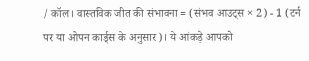/ कॉल। वास्तविक जीत की संभावना = (संभव आउट्स × 2) - 1 (टर्न पर या ओपन कार्ड्स के अनुसार)। ये आंकड़े आपको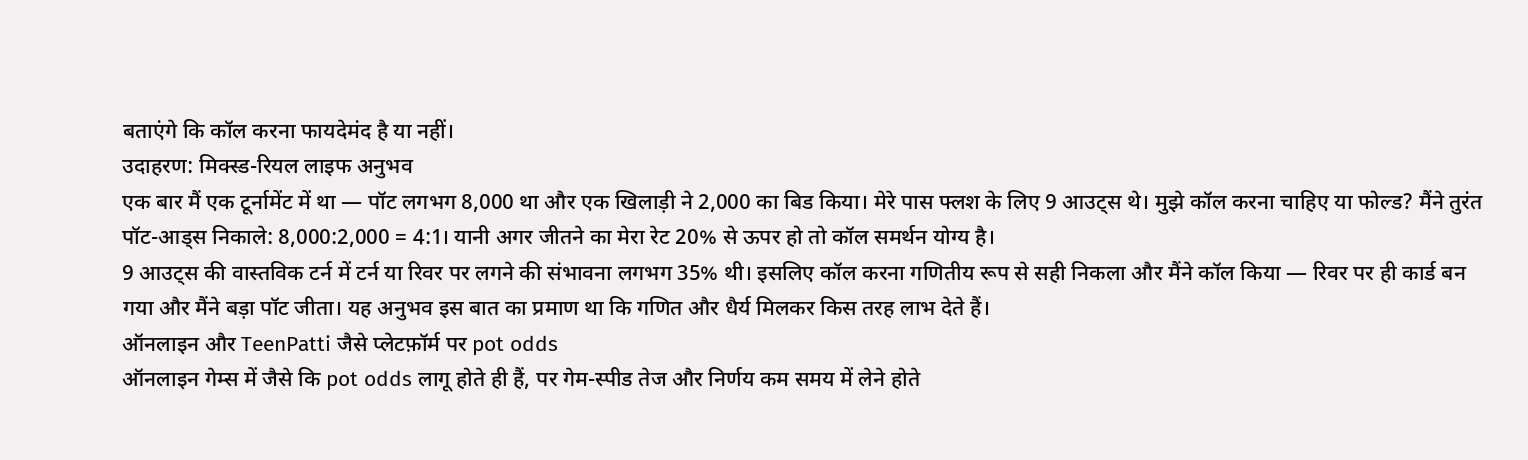बताएंगे कि कॉल करना फायदेमंद है या नहीं।
उदाहरण: मिक्स्ड-रियल लाइफ अनुभव
एक बार मैं एक टूर्नामेंट में था — पॉट लगभग 8,000 था और एक खिलाड़ी ने 2,000 का बिड किया। मेरे पास फ्लश के लिए 9 आउट्स थे। मुझे कॉल करना चाहिए या फोल्ड? मैंने तुरंत पॉट-आड्स निकाले: 8,000:2,000 = 4:1। यानी अगर जीतने का मेरा रेट 20% से ऊपर हो तो कॉल समर्थन योग्य है।
9 आउट्स की वास्तविक टर्न में टर्न या रिवर पर लगने की संभावना लगभग 35% थी। इसलिए कॉल करना गणितीय रूप से सही निकला और मैंने कॉल किया — रिवर पर ही कार्ड बन गया और मैंने बड़ा पॉट जीता। यह अनुभव इस बात का प्रमाण था कि गणित और धैर्य मिलकर किस तरह लाभ देते हैं।
ऑनलाइन और TeenPatti जैसे प्लेटफ़ॉर्म पर pot odds
ऑनलाइन गेम्स में जैसे कि pot odds लागू होते ही हैं, पर गेम-स्पीड तेज और निर्णय कम समय में लेने होते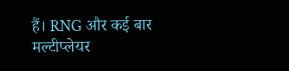हैं। RNG और कई बार मल्टीप्लेयर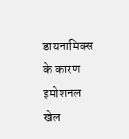डायनामिक्स के कारण इमोशनल खेल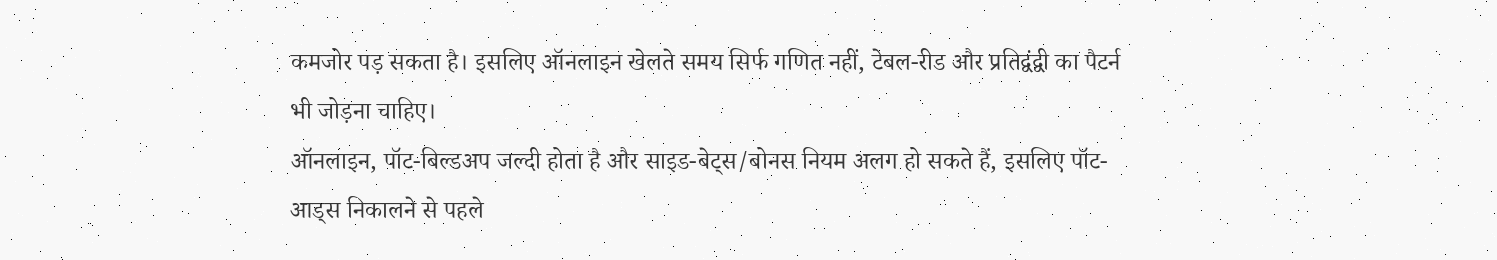कमजोर पड़ सकता है। इसलिए ऑनलाइन खेलते समय सिर्फ गणित नहीं, टेबल-रीड और प्रतिद्वंद्वी का पैटर्न भी जोड़ना चाहिए।
ऑनलाइन, पॉट-बिल्डअप जल्दी होता है और साइड-बेट्स/बोनस नियम अलग हो सकते हैं, इसलिए पॉट-आड्स निकालने से पहले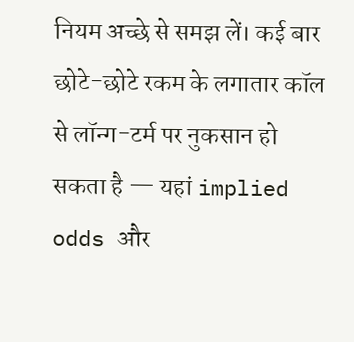नियम अच्छे से समझ लें। कई बार छोटे-छोटे रकम के लगातार कॉल से लॉन्ग-टर्म पर नुकसान हो सकता है — यहां implied odds और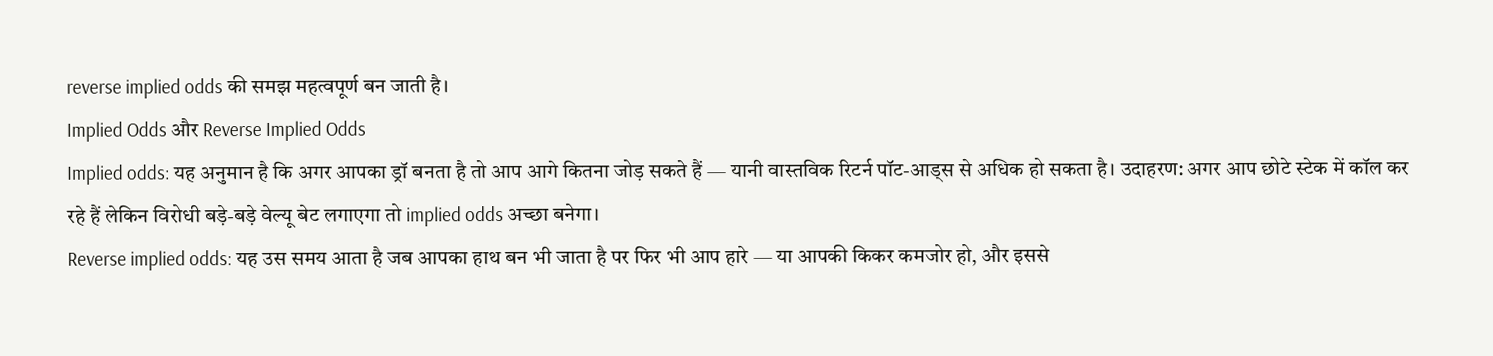reverse implied odds की समझ महत्वपूर्ण बन जाती है।
Implied Odds और Reverse Implied Odds
Implied odds: यह अनुमान है कि अगर आपका ड्रॉ बनता है तो आप आगे कितना जोड़ सकते हैं — यानी वास्तविक रिटर्न पॉट-आड्स से अधिक हो सकता है। उदाहरण: अगर आप छोटे स्टेक में कॉल कर रहे हैं लेकिन विरोधी बड़े-बड़े वेल्यू बेट लगाएगा तो implied odds अच्छा बनेगा।
Reverse implied odds: यह उस समय आता है जब आपका हाथ बन भी जाता है पर फिर भी आप हारे — या आपकी किकर कमजोर हो, और इससे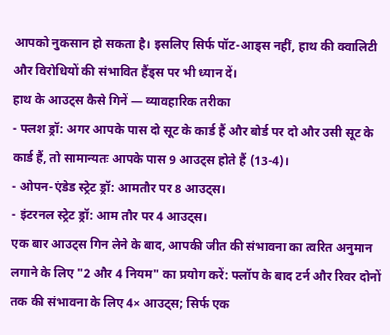आपको नुकसान हो सकता है। इसलिए सिर्फ पॉट-आड्स नहीं, हाथ की क्वालिटी और विरोधियों की संभावित हैंड्स पर भी ध्यान दें।
हाथ के आउट्स कैसे गिनें — व्यावहारिक तरीका
- फ्लश ड्रॉ: अगर आपके पास दो सूट के कार्ड हैं और बोर्ड पर दो और उसी सूट के कार्ड हैं, तो सामान्यतः आपके पास 9 आउट्स होते हैं (13-4)।
- ओपन-एंडेड स्ट्रेट ड्रॉ: आमतौर पर 8 आउट्स।
- इंटरनल स्ट्रेट ड्रॉ: आम तौर पर 4 आउट्स।
एक बार आउट्स गिन लेने के बाद, आपकी जीत की संभावना का त्वरित अनुमान लगाने के लिए "2 और 4 नियम" का प्रयोग करें: फ्लॉप के बाद टर्न और रिवर दोनों तक की संभावना के लिए 4× आउट्स; सिर्फ एक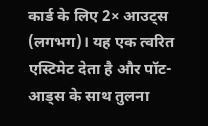कार्ड के लिए 2× आउट्स (लगभग)। यह एक त्वरित एस्टिमेट देता है और पॉट-आड्स के साथ तुलना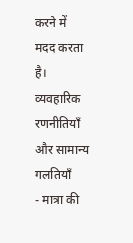करने में मदद करता है।
व्यवहारिक रणनीतियाँ और सामान्य गलतियाँ
- मात्रा की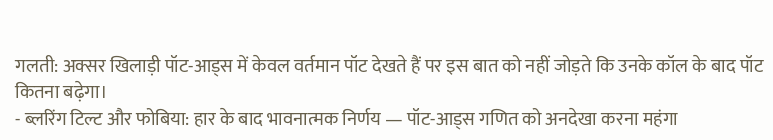गलती: अक्सर खिलाड़ी पॉट-आड्स में केवल वर्तमान पॉट देखते हैं पर इस बात को नहीं जोड़ते कि उनके कॉल के बाद पॉट कितना बढ़ेगा।
- ब्लरिंग टिल्ट और फोबिया: हार के बाद भावनात्मक निर्णय — पॉट-आड्स गणित को अनदेखा करना महंगा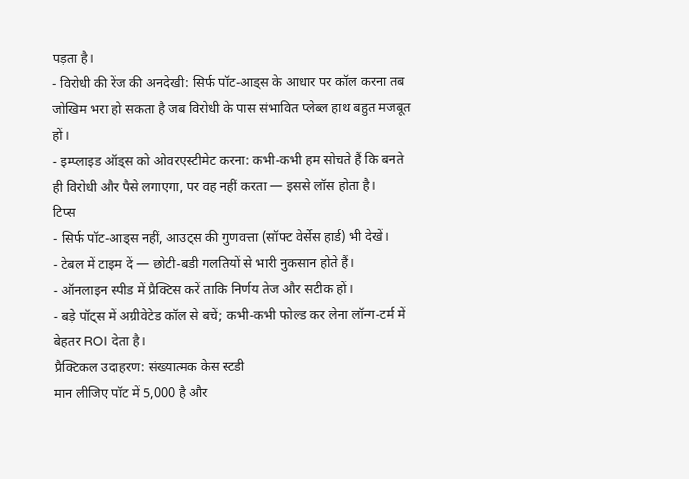पड़ता है।
- विरोधी की रेंज की अनदेखी: सिर्फ पॉट-आड्स के आधार पर कॉल करना तब जोखिम भरा हो सकता है जब विरोधी के पास संभावित प्लेब्ल हाथ बहुत मजबूत हों।
- इम्प्लाइड ऑड्स को ओवरएस्टीमेट करना: कभी-कभी हम सोचते हैं कि बनते ही विरोधी और पैसे लगाएगा, पर वह नहीं करता — इससे लॉस होता है।
टिप्स
- सिर्फ पॉट-आड्स नहीं, आउट्स की गुणवत्ता (सॉफ्ट वेर्सेस हार्ड) भी देखें।
- टेबल में टाइम दें — छोटी-बडी गलतियों से भारी नुकसान होते हैं।
- ऑनलाइन स्पीड में प्रैक्टिस करें ताकि निर्णय तेज और सटीक हों।
- बड़े पॉट्स में अग्रीवेटेड कॉल से बचें; कभी-कभी फोल्ड कर लेना लॉन्ग-टर्म में बेहतर ROI देता है।
प्रैक्टिकल उदाहरण: संख्यात्मक केस स्टडी
मान लीजिए पॉट में 5,000 है और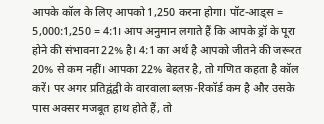आपके कॉल के लिए आपको 1,250 करना होगा। पॉट-आड्स = 5,000:1,250 = 4:1। आप अनुमान लगाते हैं कि आपके ड्रॉ के पूरा होने की संभावना 22% है। 4:1 का अर्थ है आपको जीतने की जरूरत 20% से कम नहीं। आपका 22% बेहतर है, तो गणित कहता है कॉल करें। पर अगर प्रतिद्वंद्वी के वारवाला ब्लफ़-रिकॉर्ड कम है और उसके पास अक्सर मजबूत हाथ होते हैं, तो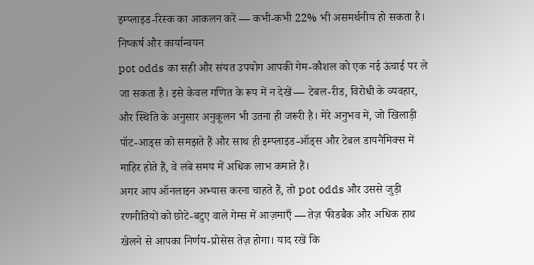इम्प्लाइड-रिस्क का आकलन करें — कभी-कभी 22% भी असमर्थनीय हो सकता है।
निष्कर्ष और कार्यान्वयन
pot odds का सही और संयत उपयोग आपकी गेम-कौशल को एक नई ऊंचाई पर ले जा सकता है। इसे केवल गणित के रूप में न देखें — टेबल-रीड, विरोधी के व्यवहार, और स्थिति के अनुसार अनुकूलन भी उतना ही जरूरी है। मेरे अनुभव में, जो खिलाड़ी पॉट-आड्स को समझते हैं और साथ ही इम्प्लाइड-ऑड्स और टेबल डायनैमिक्स में माहिर होते हैं, वे लंबे समय में अधिक लाभ कमाते हैं।
अगर आप ऑनलाइन अभ्यास करना चाहते हैं, तो pot odds और उससे जुड़ी रणनीतियों को छोटे-बटुए वाले गेम्स में आज़माएँ — तेज़ फीडबैक और अधिक हाथ खेलने से आपका निर्णय-प्रोसेस तेज़ होगा। याद रखें कि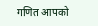गणित आपको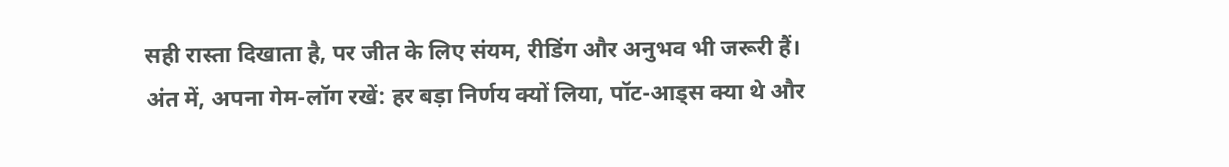सही रास्ता दिखाता है, पर जीत के लिए संयम, रीडिंग और अनुभव भी जरूरी हैं।
अंत में, अपना गेम-लॉग रखें: हर बड़ा निर्णय क्यों लिया, पॉट-आड्स क्या थे और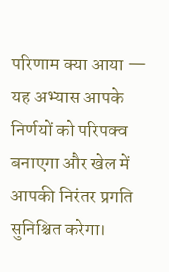परिणाम क्या आया — यह अभ्यास आपके निर्णयों को परिपक्व बनाएगा और खेल में आपकी निरंतर प्रगति सुनिश्चित करेगा।